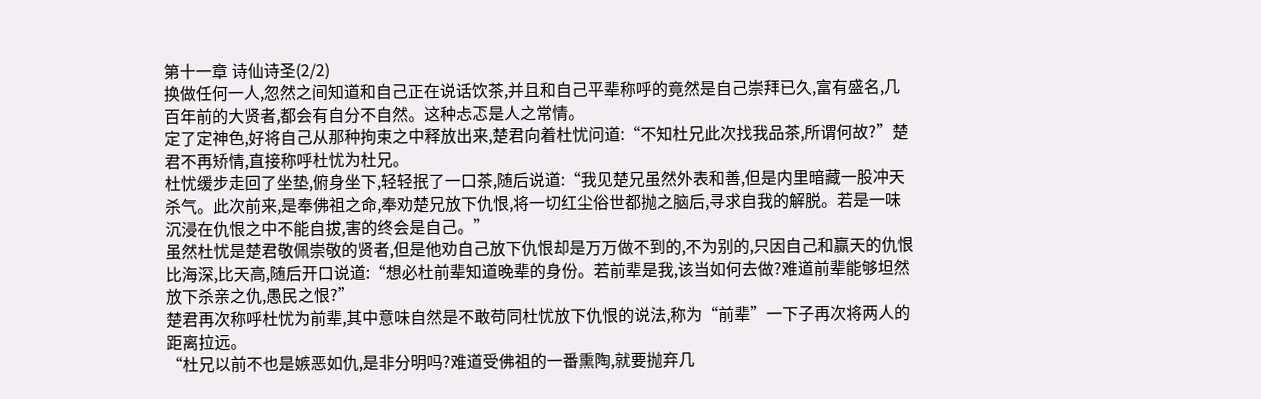第十一章 诗仙诗圣(2/2)
换做任何一人,忽然之间知道和自己正在说话饮茶,并且和自己平辈称呼的竟然是自己崇拜已久,富有盛名,几百年前的大贤者,都会有自分不自然。这种忐忑是人之常情。
定了定神色,好将自己从那种拘束之中释放出来,楚君向着杜忧问道:“不知杜兄此次找我品茶,所谓何故?”楚君不再矫情,直接称呼杜忧为杜兄。
杜忧缓步走回了坐垫,俯身坐下,轻轻抿了一口茶,随后说道:“我见楚兄虽然外表和善,但是内里暗藏一股冲天杀气。此次前来,是奉佛祖之命,奉劝楚兄放下仇恨,将一切红尘俗世都抛之脑后,寻求自我的解脱。若是一味沉浸在仇恨之中不能自拔,害的终会是自己。”
虽然杜忧是楚君敬佩崇敬的贤者,但是他劝自己放下仇恨却是万万做不到的,不为别的,只因自己和赢天的仇恨比海深,比天高,随后开口说道:“想必杜前辈知道晚辈的身份。若前辈是我,该当如何去做?难道前辈能够坦然放下杀亲之仇,愚民之恨?”
楚君再次称呼杜忧为前辈,其中意味自然是不敢苟同杜忧放下仇恨的说法,称为“前辈”一下子再次将两人的距离拉远。
“杜兄以前不也是嫉恶如仇,是非分明吗?难道受佛祖的一番熏陶,就要抛弃几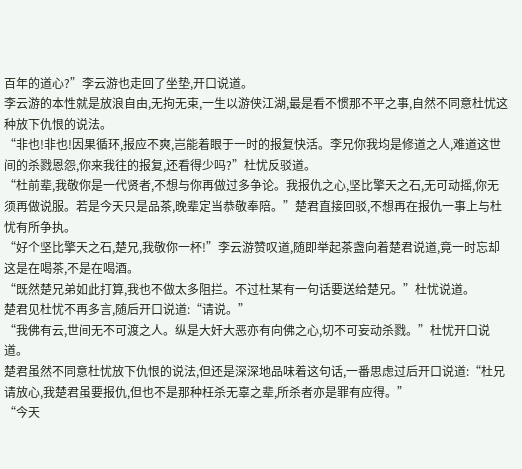百年的道心?”李云游也走回了坐垫,开口说道。
李云游的本性就是放浪自由,无拘无束,一生以游侠江湖,最是看不惯那不平之事,自然不同意杜忧这种放下仇恨的说法。
“非也!非也!因果循环,报应不爽,岂能着眼于一时的报复快活。李兄你我均是修道之人,难道这世间的杀戮恩怨,你来我往的报复,还看得少吗?”杜忧反驳道。
“杜前辈,我敬你是一代贤者,不想与你再做过多争论。我报仇之心,坚比擎天之石,无可动摇,你无须再做说服。若是今天只是品茶,晚辈定当恭敬奉陪。”楚君直接回驳,不想再在报仇一事上与杜忧有所争执。
“好个坚比擎天之石,楚兄,我敬你一杯!”李云游赞叹道,随即举起茶盏向着楚君说道,竟一时忘却这是在喝茶,不是在喝酒。
“既然楚兄弟如此打算,我也不做太多阻拦。不过杜某有一句话要送给楚兄。”杜忧说道。
楚君见杜忧不再多言,随后开口说道:“请说。”
“我佛有云,世间无不可渡之人。纵是大奸大恶亦有向佛之心,切不可妄动杀戮。”杜忧开口说道。
楚君虽然不同意杜忧放下仇恨的说法,但还是深深地品味着这句话,一番思虑过后开口说道:“杜兄请放心,我楚君虽要报仇,但也不是那种枉杀无辜之辈,所杀者亦是罪有应得。”
“今天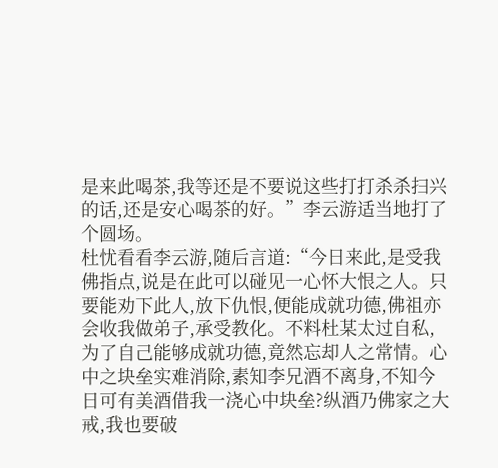是来此喝茶,我等还是不要说这些打打杀杀扫兴的话,还是安心喝茶的好。”李云游适当地打了个圆场。
杜忧看看李云游,随后言道:“今日来此,是受我佛指点,说是在此可以碰见一心怀大恨之人。只要能劝下此人,放下仇恨,便能成就功德,佛祖亦会收我做弟子,承受教化。不料杜某太过自私,为了自己能够成就功德,竟然忘却人之常情。心中之块垒实难消除,素知李兄酒不离身,不知今日可有美酒借我一浇心中块垒?纵酒乃佛家之大戒,我也要破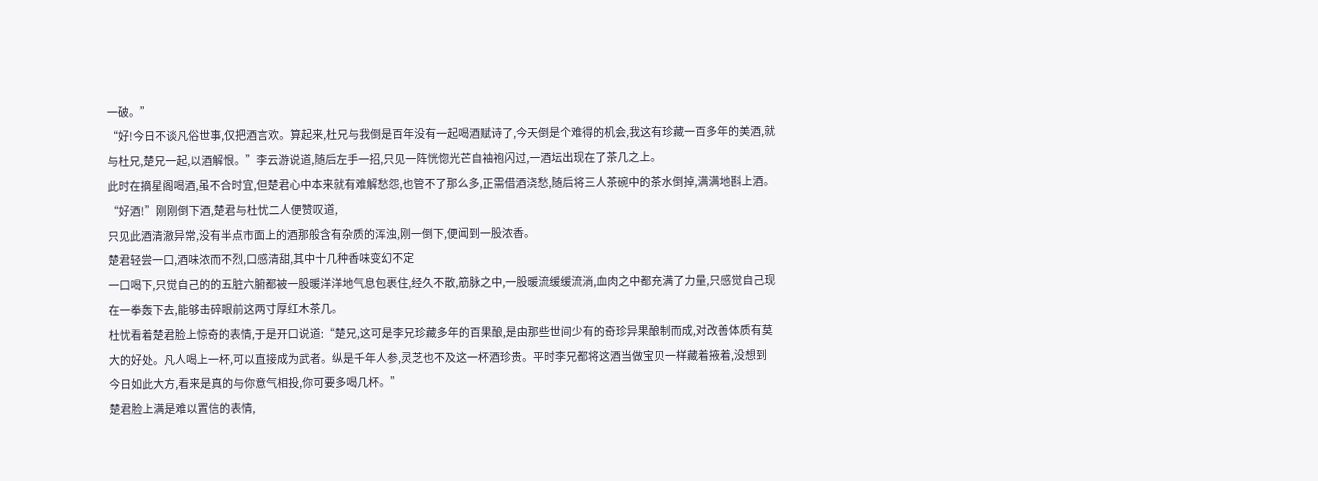一破。”
“好!今日不谈凡俗世事,仅把酒言欢。算起来,杜兄与我倒是百年没有一起喝酒赋诗了,今天倒是个难得的机会,我这有珍藏一百多年的美酒,就与杜兄,楚兄一起,以酒解恨。”李云游说道,随后左手一招,只见一阵恍惚光芒自袖袍闪过,一酒坛出现在了茶几之上。
此时在摘星阁喝酒,虽不合时宜,但楚君心中本来就有难解愁怨,也管不了那么多,正需借酒浇愁,随后将三人茶碗中的茶水倒掉,满满地斟上酒。
“好酒!”刚刚倒下酒,楚君与杜忧二人便赞叹道,
只见此酒清澈异常,没有半点市面上的酒那般含有杂质的浑浊,刚一倒下,便闻到一股浓香。
楚君轻尝一口,酒味浓而不烈,口感清甜,其中十几种香味变幻不定
一口喝下,只觉自己的的五脏六腑都被一股暖洋洋地气息包裹住,经久不散,筋脉之中,一股暖流缓缓流淌,血肉之中都充满了力量,只感觉自己现在一拳轰下去,能够击碎眼前这两寸厚红木茶几。
杜忧看着楚君脸上惊奇的表情,于是开口说道:“楚兄,这可是李兄珍藏多年的百果酿,是由那些世间少有的奇珍异果酿制而成,对改善体质有莫大的好处。凡人喝上一杯,可以直接成为武者。纵是千年人参,灵芝也不及这一杯酒珍贵。平时李兄都将这酒当做宝贝一样藏着掖着,没想到今日如此大方,看来是真的与你意气相投,你可要多喝几杯。”
楚君脸上满是难以置信的表情,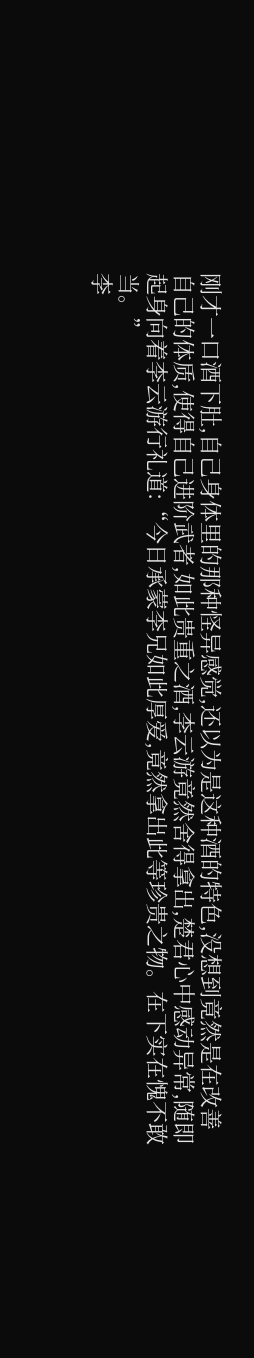刚才一口酒下肚,自己身体里的那种怪异感觉,还以为是这种酒的特色,没想到竟然是在改善自己的体质,使得自己进阶武者,如此贵重之酒,李云游竟然舍得拿出,楚君心中感动异常,随即起身向着李云游行礼道:“今日承蒙李兄如此厚爱,竟然拿出此等珍贵之物。在下实在愧不敢当。”
李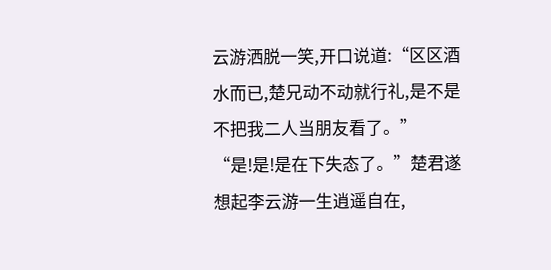云游洒脱一笑,开口说道:“区区酒水而已,楚兄动不动就行礼,是不是不把我二人当朋友看了。”
“是!是!是在下失态了。”楚君遂想起李云游一生逍遥自在,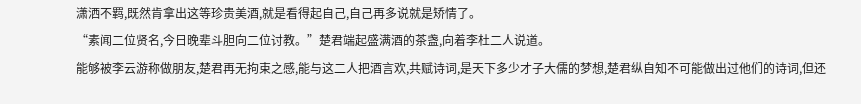潇洒不羁,既然肯拿出这等珍贵美酒,就是看得起自己,自己再多说就是矫情了。
“素闻二位贤名,今日晚辈斗胆向二位讨教。”楚君端起盛满酒的茶盏,向着李杜二人说道。
能够被李云游称做朋友,楚君再无拘束之感,能与这二人把酒言欢,共赋诗词,是天下多少才子大儒的梦想,楚君纵自知不可能做出过他们的诗词,但还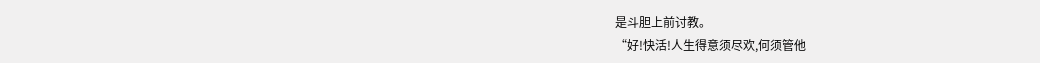是斗胆上前讨教。
“好!快活!人生得意须尽欢,何须管他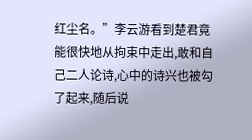红尘名。”李云游看到楚君竟能很快地从拘束中走出,敢和自己二人论诗,心中的诗兴也被勾了起来,随后说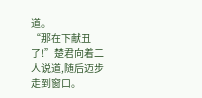道。
“那在下献丑了!”楚君向着二人说道,随后迈步走到窗口。